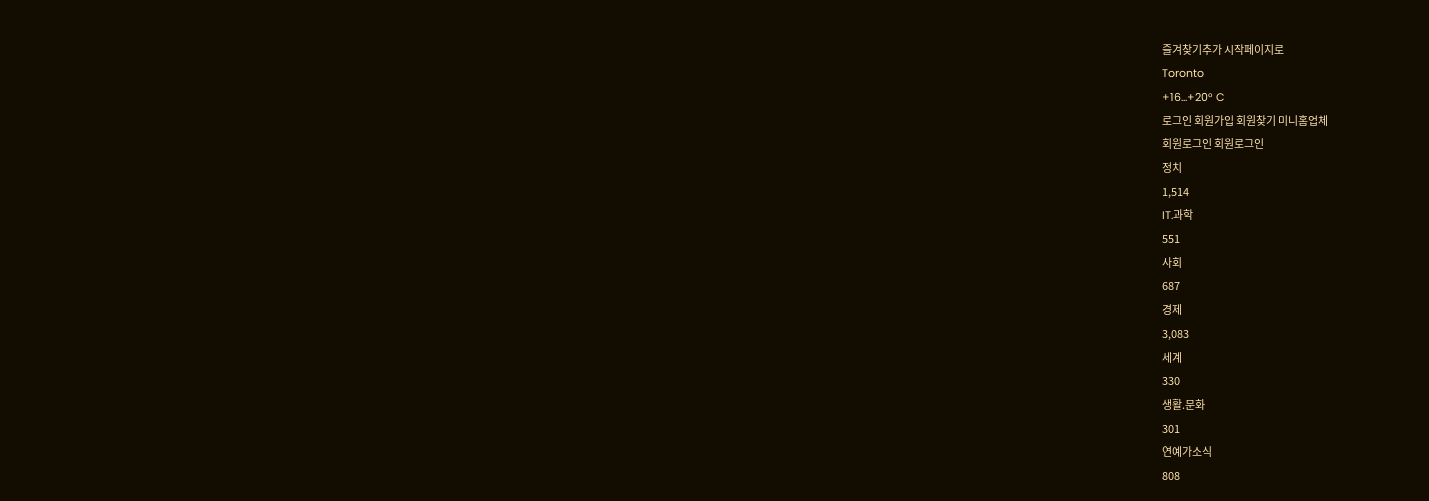즐겨찾기추가 시작페이지로
Toronto
+16...+20° C
로그인 회원가입 회원찾기 미니홈업체
회원로그인 회원로그인
정치
1,514
IT.과학
551
사회
687
경제
3,083
세계
330
생활.문화
301
연예가소식
808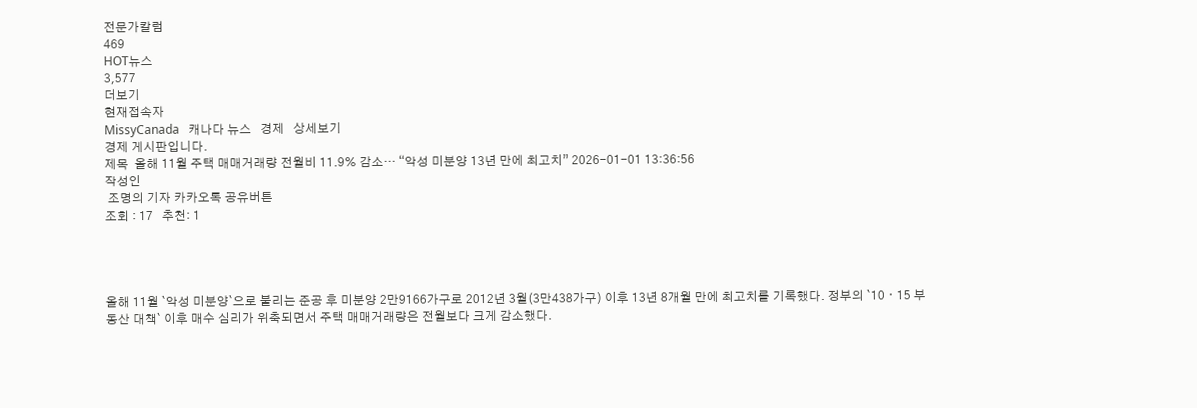전문가칼럼
469
HOT뉴스
3,577
더보기
현재접속자
MissyCanada   캐나다 뉴스   경제   상세보기
경제 게시판입니다.
제목  올해 11월 주택 매매거래량 전월비 11.9% 감소… “악성 미분양 13년 만에 최고치” 2026-01-01 13:36:56
작성인
 조명의 기자 카카오톡 공유버튼
조회 : 17   추천: 1




올해 11월 `악성 미분양`으로 불리는 준공 후 미분양 2만9166가구로 2012년 3월(3만438가구) 이후 13년 8개월 만에 최고치를 기록했다. 정부의 `10ㆍ15 부동산 대책` 이후 매수 심리가 위축되면서 주택 매매거래량은 전월보다 크게 감소했다.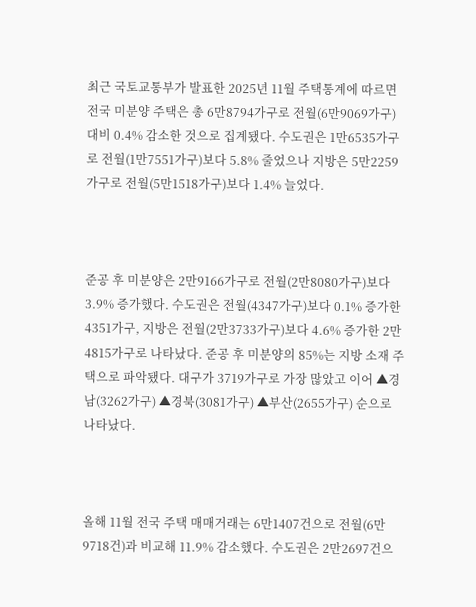최근 국토교통부가 발표한 2025년 11월 주택통계에 따르면 전국 미분양 주택은 총 6만8794가구로 전월(6만9069가구) 대비 0.4% 감소한 것으로 집계됐다. 수도권은 1만6535가구로 전월(1만7551가구)보다 5.8% 줄었으나 지방은 5만2259가구로 전월(5만1518가구)보다 1.4% 늘었다.



준공 후 미분양은 2만9166가구로 전월(2만8080가구)보다 3.9% 증가했다. 수도권은 전월(4347가구)보다 0.1% 증가한 4351가구, 지방은 전월(2만3733가구)보다 4.6% 증가한 2만4815가구로 나타났다. 준공 후 미분양의 85%는 지방 소재 주택으로 파악됐다. 대구가 3719가구로 가장 많았고 이어 ▲경남(3262가구) ▲경북(3081가구) ▲부산(2655가구) 순으로 나타났다.



올해 11월 전국 주택 매매거래는 6만1407건으로 전월(6만9718건)과 비교해 11.9% 감소했다. 수도권은 2만2697건으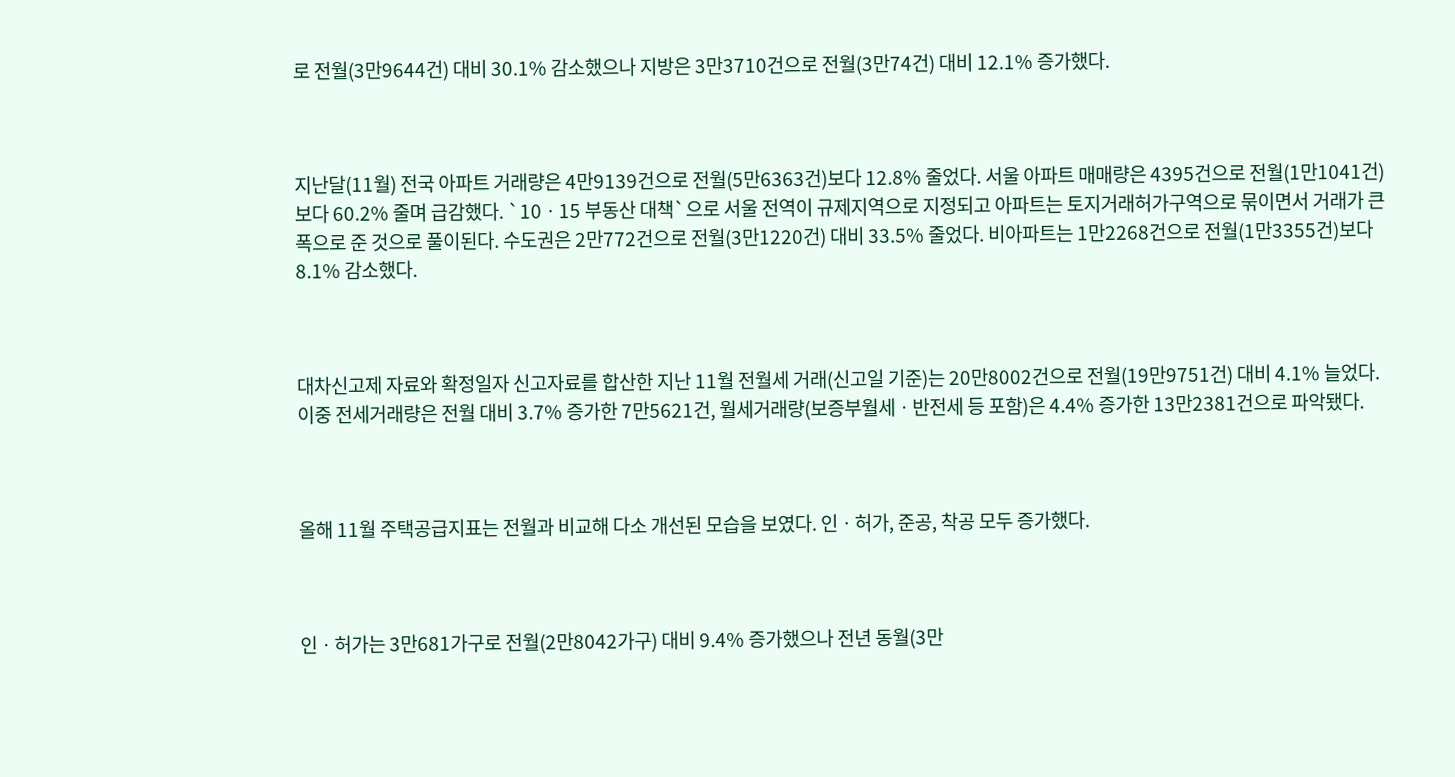로 전월(3만9644건) 대비 30.1% 감소했으나 지방은 3만3710건으로 전월(3만74건) 대비 12.1% 증가했다.



지난달(11월) 전국 아파트 거래량은 4만9139건으로 전월(5만6363건)보다 12.8% 줄었다. 서울 아파트 매매량은 4395건으로 전월(1만1041건)보다 60.2% 줄며 급감했다. `10ㆍ15 부동산 대책`으로 서울 전역이 규제지역으로 지정되고 아파트는 토지거래허가구역으로 묶이면서 거래가 큰 폭으로 준 것으로 풀이된다. 수도권은 2만772건으로 전월(3만1220건) 대비 33.5% 줄었다. 비아파트는 1만2268건으로 전월(1만3355건)보다 8.1% 감소했다.



대차신고제 자료와 확정일자 신고자료를 합산한 지난 11월 전월세 거래(신고일 기준)는 20만8002건으로 전월(19만9751건) 대비 4.1% 늘었다. 이중 전세거래량은 전월 대비 3.7% 증가한 7만5621건, 월세거래량(보증부월세ㆍ반전세 등 포함)은 4.4% 증가한 13만2381건으로 파악됐다.



올해 11월 주택공급지표는 전월과 비교해 다소 개선된 모습을 보였다. 인ㆍ허가, 준공, 착공 모두 증가했다.



인ㆍ허가는 3만681가구로 전월(2만8042가구) 대비 9.4% 증가했으나 전년 동월(3만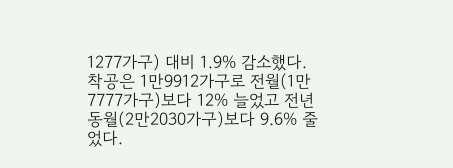1277가구) 대비 1.9% 감소했다. 착공은 1만9912가구로 전월(1만7777가구)보다 12% 늘었고 전년 동월(2만2030가구)보다 9.6% 줄었다.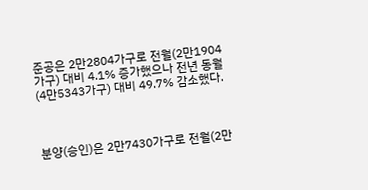준공은 2만2804가구로 전월(2만1904가구) 대비 4.1% 증가했으나 전년 동월(4만5343가구) 대비 49.7% 감소했다.



분양(승인)은 2만7430가구로 전월(2만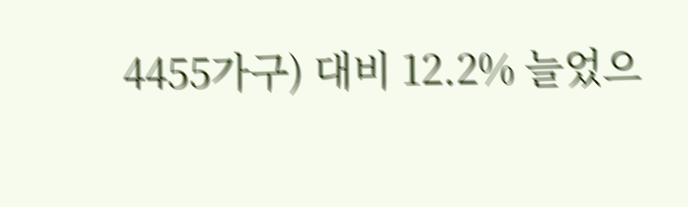4455가구) 대비 12.2% 늘었으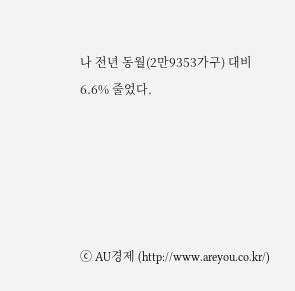나 전년 동월(2만9353가구) 대비 6.6% 줄었다.





ⓒ AU경제 (http://www.areyou.co.kr/)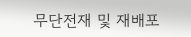무단전재 및 재배포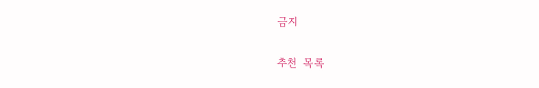금지

추천  목록